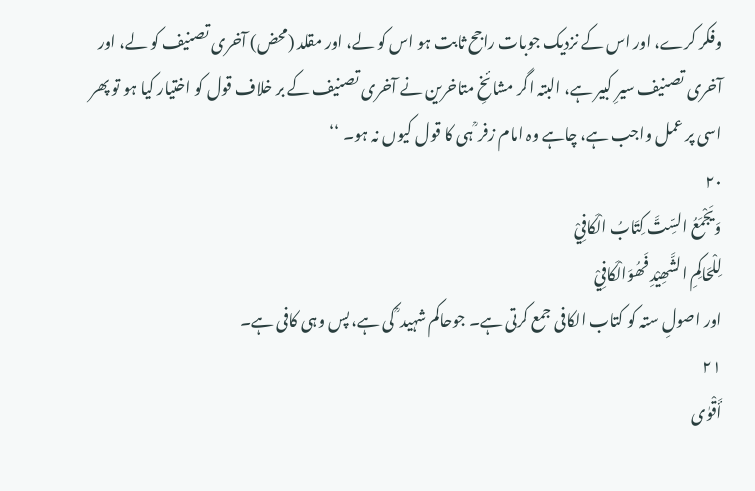وفکر کرے، اور اس کے نزدیک جوبات راجح ثابت ہو اس کو لے، اور مقلد (محض) آخری تصنیف کو لے، اور آخری تصنیف سیرِ کبیر ہے، البتہ اگر مشائخِ متاخرین نے آخری تصنیف کے بر خلاف قول کو اختیار کیا ہو تو پھر اسی پر عمل واجب ہے، چاہے وہ امام زفر ؒ ہی کا قول کیوں نہ ہو۔ ‘‘
۲۰
وَیَجْمَعُ السِّتَّ کِتَابُ الْکَافِيْ
لِلْحَاکِمِ الشَّھِیْدِ فَھُوَالْکَافِيْ
اور اصولِ ستہ کو کتاب الکافی جمع کرتی ہے۔ جوحاکم شہید ؒ کی ہے، پس وہی کافی ہے۔
۲۱
أَقْوٰی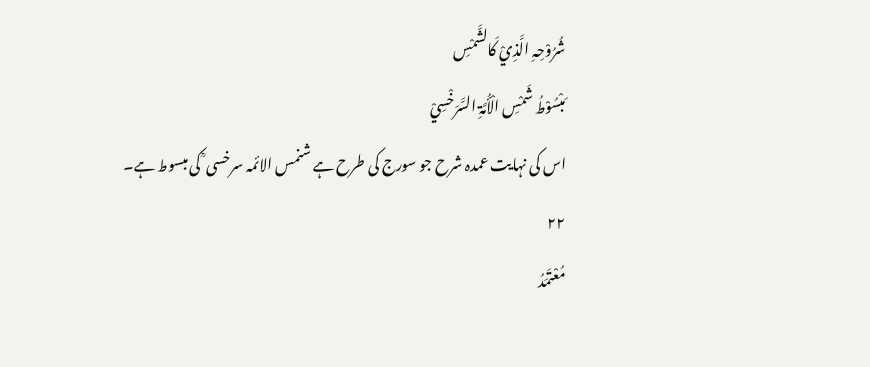شُرُوْحِہِ الَّذِيْ کَالشَّمْسِ
مَبْسُوْطُ شَمْسِ الْأُمَّۃِ السَّرَخْسِيْ
اس کی نہایت عمدہ شرح جو سورج کی طرح ہے شنمس الائمہ سرخسی ؒ کی مبسوط ہے۔
۲۲
مُعْتَمَدُ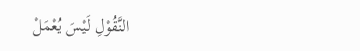النَّقُوْلِ لَیْسَ یُعْمَلْ